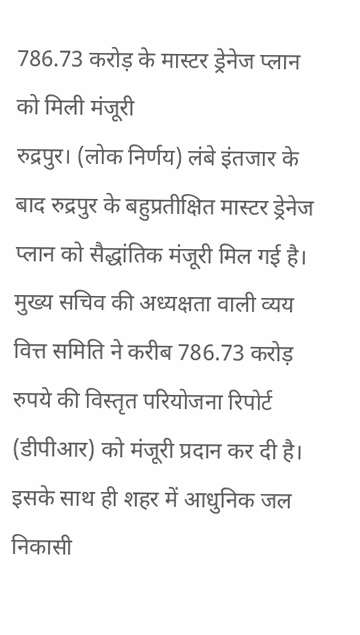786.73 करोड़ के मास्टर ड्रेनेज प्लान को मिली मंजूरी
रुद्रपुर। (लोक निर्णय) लंबे इंतजार के बाद रुद्रपुर के बहुप्रतीक्षित मास्टर ड्रेनेज प्लान को सैद्धांतिक मंजूरी मिल गई है। मुख्य सचिव की अध्यक्षता वाली व्यय वित्त समिति ने करीब 786.73 करोड़ रुपये की विस्तृत परियोजना रिपोर्ट (डीपीआर) को मंजूरी प्रदान कर दी है। इसके साथ ही शहर में आधुनिक जल निकासी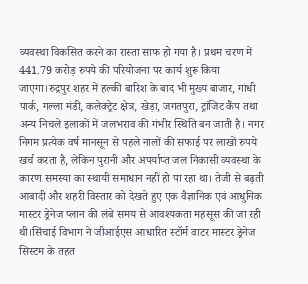व्यवस्था विकसित करने का रास्ता साफ हो गया है। प्रथम चरण में 441.79 करोड़ रुपये की परियोजना पर कार्य शुरू किया जाएगा।रुद्रपुर शहर में हल्की बारिश के बाद भी मुख्य बाजार, गांधी पार्क, गल्ला मंडी, कलेक्ट्रेट क्षेत्र, खेड़ा, जगतपुरा, ट्रांजिट कैंप तथा अन्य निचले इलाकों में जलभराव की गंभीर स्थिति बन जाती है। नगर निगम प्रत्येक वर्ष मानसून से पहले नालों की सफाई पर लाखों रुपये खर्च करता है, लेकिन पुरानी और अपर्याप्त जल निकासी व्यवस्था के कारण समस्या का स्थायी समाधान नहीं हो पा रहा था। तेजी से बढ़ती आबादी और शहरी विस्तार को देखते हुए एक वैज्ञानिक एवं आधुनिक मास्टर ड्रेनेज प्लान की लंबे समय से आवश्यकता महसूस की जा रही थी।सिंचाई विभाग ने जीआईएस आधारित स्टॉर्म वाटर मास्टर ड्रेनेज सिस्टम के तहत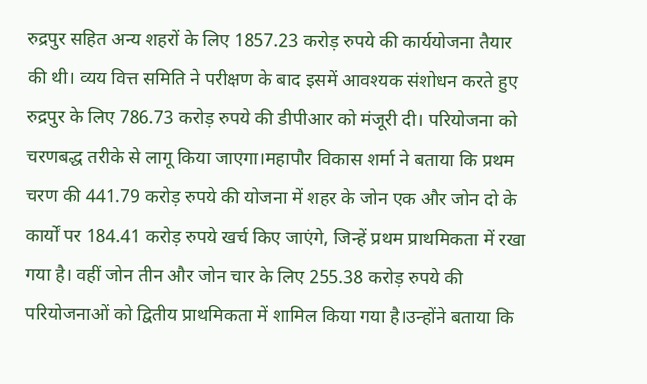रुद्रपुर सहित अन्य शहरों के लिए 1857.23 करोड़ रुपये की कार्ययोजना तैयार की थी। व्यय वित्त समिति ने परीक्षण के बाद इसमें आवश्यक संशोधन करते हुए रुद्रपुर के लिए 786.73 करोड़ रुपये की डीपीआर को मंजूरी दी। परियोजना को चरणबद्ध तरीके से लागू किया जाएगा।महापौर विकास शर्मा ने बताया कि प्रथम चरण की 441.79 करोड़ रुपये की योजना में शहर के जोन एक और जोन दो के कार्यों पर 184.41 करोड़ रुपये खर्च किए जाएंगे, जिन्हें प्रथम प्राथमिकता में रखा गया है। वहीं जोन तीन और जोन चार के लिए 255.38 करोड़ रुपये की परियोजनाओं को द्वितीय प्राथमिकता में शामिल किया गया है।उन्होंने बताया कि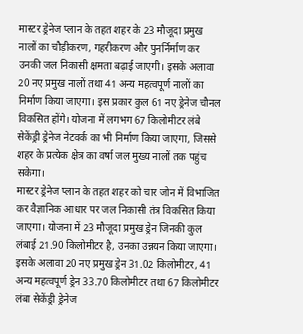मास्टर ड्रेनेज प्लान के तहत शहर के 23 मौजूदा प्रमुख नालों का चौड़ीकरण, गहरीकरण और पुनर्निर्माण कर उनकी जल निकासी क्षमता बढ़ाई जाएगी। इसके अलावा 20 नए प्रमुख नालों तथा 41 अन्य महत्वपूर्ण नालों का निर्माण किया जाएगा। इस प्रकार कुल 61 नए ड्रेनेज चौनल विकसित होंगे। योजना में लगभग 67 किलोमीटर लंबे सेकेंड्री ड्रेनेज नेटवर्क का भी निर्माण किया जाएगा, जिससे शहर के प्रत्येक क्षेत्र का वर्षा जल मुख्य नालों तक पहुंच सकेगा।
मास्टर ड्रेनेज प्लान के तहत शहर को चार जोन में विभाजित कर वैज्ञानिक आधार पर जल निकासी तंत्र विकसित किया जाएगा। योजना में 23 मौजूदा प्रमुख ड्रेन जिनकी कुल लंबाई 21.90 किलोमीटर है, उनका उन्नयन किया जाएगा। इसके अलावा 20 नए प्रमुख ड्रेन 31.02 किलोमीटर, 41 अन्य महत्वपूर्ण ड्रेन 33.70 किलोमीटर तथा 67 किलोमीटर लंबा सेकेंड्री ड्रेनेज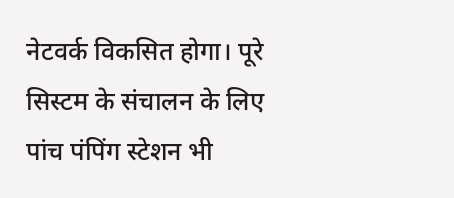नेटवर्क विकसित होगा। पूरे सिस्टम के संचालन के लिए पांच पंपिंग स्टेशन भी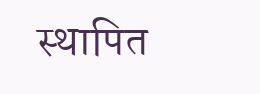स्थापित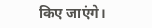किए जाएंगे।